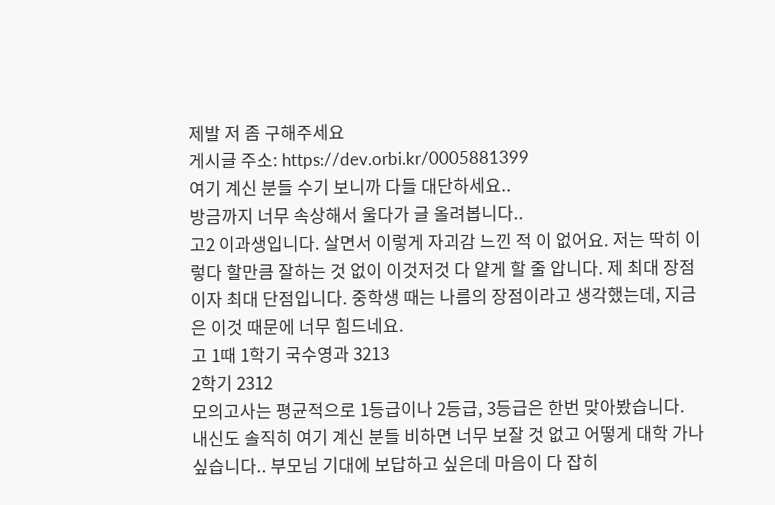제발 저 좀 구해주세요
게시글 주소: https://dev.orbi.kr/0005881399
여기 계신 분들 수기 보니까 다들 대단하세요..
방금까지 너무 속상해서 울다가 글 올려봅니다..
고2 이과생입니다. 살면서 이렇게 자괴감 느낀 적 이 없어요. 저는 딱히 이렇다 할만큼 잘하는 것 없이 이것저것 다 얕게 할 줄 압니다. 제 최대 장점이자 최대 단점입니다. 중학생 때는 나름의 장점이라고 생각했는데, 지금은 이것 때문에 너무 힘드네요.
고 1때 1학기 국수영과 3213
2학기 2312
모의고사는 평균적으로 1등급이나 2등급, 3등급은 한번 맞아봤습니다.
내신도 솔직히 여기 계신 분들 비하면 너무 보잘 것 없고 어떻게 대학 가나 싶습니다.. 부모님 기대에 보답하고 싶은데 마음이 다 잡히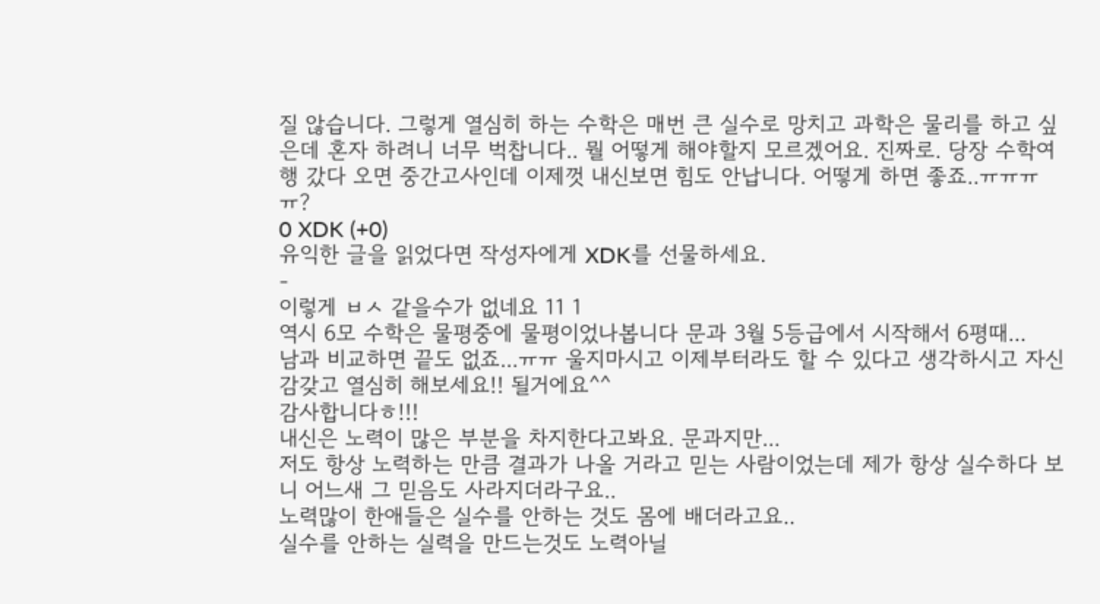질 않습니다. 그렇게 열심히 하는 수학은 매번 큰 실수로 망치고 과학은 물리를 하고 싶은데 혼자 하려니 너무 벅찹니다.. 뭘 어떻게 해야할지 모르겠어요. 진짜로. 당장 수학여행 갔다 오면 중간고사인데 이제껏 내신보면 힘도 안납니다. 어떻게 하면 좋죠..ㅠㅠㅠㅠ?
0 XDK (+0)
유익한 글을 읽었다면 작성자에게 XDK를 선물하세요.
-
이렇게 ㅂㅅ 같을수가 없네요 11 1
역시 6모 수학은 물평중에 물평이었나봅니다 문과 3월 5등급에서 시작해서 6평때...
남과 비교하면 끝도 없죠...ㅠㅠ 울지마시고 이제부터라도 할 수 있다고 생각하시고 자신감갖고 열심히 해보세요!! 될거에요^^
감사합니다ㅎ!!!
내신은 노력이 많은 부분을 차지한다고봐요. 문과지만...
저도 항상 노력하는 만큼 결과가 나올 거라고 믿는 사람이었는데 제가 항상 실수하다 보니 어느새 그 믿음도 사라지더라구요..
노력많이 한애들은 실수를 안하는 것도 몸에 배더라고요..
실수를 안하는 실력을 만드는것도 노력아닐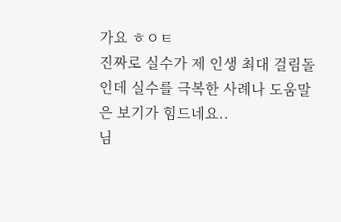가요 ㅎㅇㅌ
진짜로 실수가 제 인생 최대 걸림돌인데 실수를 극복한 사례나 도움말은 보기가 힘드네요..
님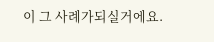이 그 사례가되실거에요.